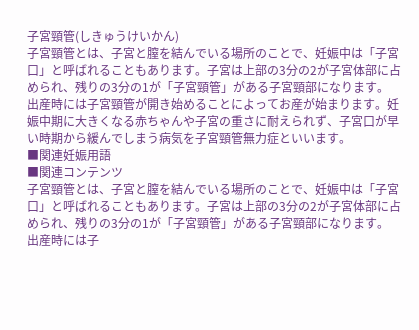子宮頸管(しきゅうけいかん)
子宮頸管とは、子宮と膣を結んでいる場所のことで、妊娠中は「子宮口」と呼ばれることもあります。子宮は上部の3分の2が子宮体部に占められ、残りの3分の1が「子宮頸管」がある子宮頸部になります。
出産時には子宮頸管が開き始めることによってお産が始まります。妊娠中期に大きくなる赤ちゃんや子宮の重さに耐えられず、子宮口が早い時期から緩んでしまう病気を子宮頸管無力症といいます。
■関連妊娠用語
■関連コンテンツ
子宮頸管とは、子宮と膣を結んでいる場所のことで、妊娠中は「子宮口」と呼ばれることもあります。子宮は上部の3分の2が子宮体部に占められ、残りの3分の1が「子宮頸管」がある子宮頸部になります。
出産時には子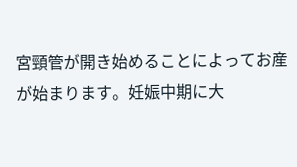宮頸管が開き始めることによってお産が始まります。妊娠中期に大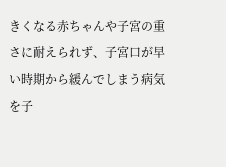きくなる赤ちゃんや子宮の重さに耐えられず、子宮口が早い時期から緩んでしまう病気を子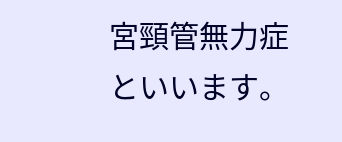宮頸管無力症といいます。